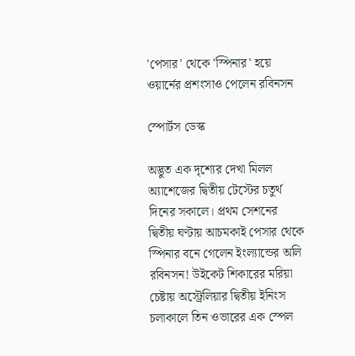'পেসার' থেকে 'স্পিনার' হয়ে ওয়ার্নের প্রশংসাও পেলেন রবিনসন

স্পোর্টস ডেস্ক

অদ্ভুত এক দৃশ্যের দেখা মিলল অ্যাশেজের দ্বিতীয় টেস্টের চতুর্থ দিনের সকালে। প্রথম সেশনের দ্বিতীয় ঘণ্টায় আচমকাই পেসার থেকে স্পিনার বনে গেলেন ইংল্যান্ডের অলি রবিনসন! উইকেট শিকারের মরিয়া চেষ্টায় অস্ট্রেলিয়ার দ্বিতীয় ইনিংস চলাকালে তিন ওভারের এক স্পেল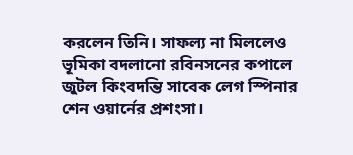করলেন তিনি। সাফল্য না মিললেও ভূমিকা বদলানো রবিনসনের কপালে জুটল কিংবদন্তি সাবেক লেগ স্পিনার শেন ওয়ার্নের প্রশংসা।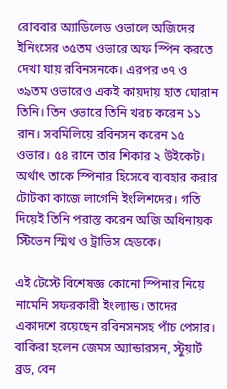রোববার অ্যাডিলেড ওভালে অজিদের ইনিংসের ৩৫তম ওভারে অফ স্পিন করতে দেখা যায় রবিনসনকে। এরপর ৩৭ ও ৩৯তম ওভারেও একই কায়দায় হাত ঘোরান তিনি। তিন ওভারে তিনি খরচ করেন ১১ রান। সবমিলিয়ে রবিনসন করেন ১৫ ওভার। ৫৪ রানে তার শিকার ২ উইকেট। অর্থাৎ তাকে স্পিনার হিসেবে ব্যবহার করার টোটকা কাজে লাগেনি ইংলিশদের। গতি দিয়েই তিনি পরাস্ত করেন অজি অধিনায়ক স্টিভেন স্মিথ ও ট্রাভিস হেডকে।

এই টেস্টে বিশেষজ্ঞ কোনো স্পিনার নিয়ে নামেনি সফরকারী ইংল্যান্ড। তাদের একাদশে রয়েছেন রবিনসনসহ পাঁচ পেসার। বাকিরা হলেন জেমস অ্যান্ডারসন, স্টুয়ার্ট ব্রড, বেন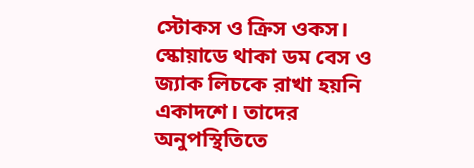স্টোকস ও ক্রিস ওকস। স্কোয়াডে থাকা ডম বেস ও জ্যাক লিচকে রাখা হয়নি একাদশে। তাদের অনুপস্থিতিতে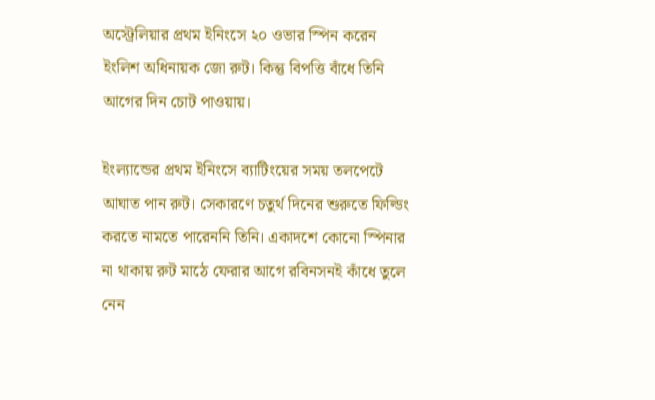অস্ট্রেলিয়ার প্রথম ইনিংসে ২০ ওভার স্পিন করেন ইংলিশ অধিনায়ক জো রুট। কিন্তু বিপত্তি বাঁধে তিনি আগের দিন চোট পাওয়ায়।

ইংল্যান্ডের প্রথম ইনিংসে ব্যাটিংয়ের সময় তলপেটে আঘাত পান রুট। সেকারণে চতুর্থ দিনের শুরুতে ফিল্ডিং করতে নামতে পারেননি তিনি। একাদশে কোনো স্পিনার না থাকায় রুট মাঠে ফেরার আগে রবিনসনই কাঁধে তুলে নেন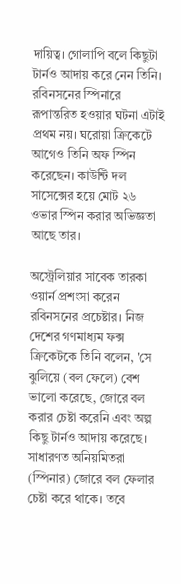দায়িত্ব। গোলাপি বলে কিছুটা টার্নও আদায় করে নেন তিনি। রবিনসনের স্পিনারে রূপান্তরিত হওয়ার ঘটনা এটাই প্রথম নয়। ঘরোয়া ক্রিকেটে আগেও তিনি অফ স্পিন করেছেন। কাউন্টি দল সাসেক্সের হয়ে মোট ২৬ ওভার স্পিন করার অভিজ্ঞতা আছে তার।

অস্ট্রেলিয়ার সাবেক তারকা ওয়ার্ন প্রশংসা করেন রবিনসনের প্রচেষ্টার। নিজ দেশের গণমাধ্যম ফক্স ক্রিকেটকে তিনি বলেন, 'সে ঝুলিয়ে (বল ফেলে) বেশ ভালো করেছে, জোরে বল করার চেষ্টা করেনি এবং অল্প কিছু টার্নও আদায় করেছে। সাধারণত অনিয়মিতরা (স্পিনার) জোরে বল ফেলার চেষ্টা করে থাকে। তবে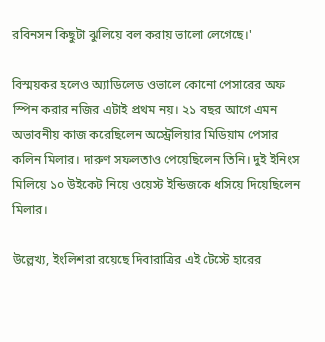রবিনসন কিছুটা ঝুলিয়ে বল করায় ভালো লেগেছে।'

বিস্ময়কর হলেও অ্যাডিলেড ওভালে কোনো পেসারের অফ স্পিন করার নজির এটাই প্রথম নয়। ২১ বছর আগে এমন অভাবনীয় কাজ করেছিলেন অস্ট্রেলিয়ার মিডিয়াম পেসার কলিন মিলার। দারুণ সফলতাও পেয়েছিলেন তিনি। দুই ইনিংস মিলিয়ে ১০ উইকেট নিয়ে ওয়েস্ট ইন্ডিজকে ধসিয়ে দিয়েছিলেন মিলার।

উল্লেখ্য, ইংলিশরা রয়েছে দিবারাত্রির এই টেস্টে হারের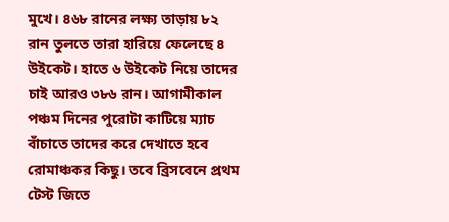মুখে। ৪৬৮ রানের লক্ষ্য তাড়ায় ৮২ রান তুলতে তারা হারিয়ে ফেলেছে ৪ উইকেট। হাতে ৬ উইকেট নিয়ে তাদের চাই আরও ৩৮৬ রান। আগামীকাল পঞ্চম দিনের পুরোটা কাটিয়ে ম্যাচ বাঁচাতে তাদের করে দেখাতে হবে রোমাঞ্চকর কিছু। তবে ব্রিসবেনে প্রথম টেস্ট জিতে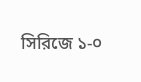সিরিজে ১-০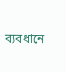ব্যবধানে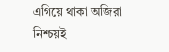এগিয়ে থাকা অজিরা নিশ্চয়ই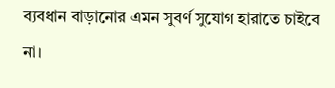ব্যবধান বাড়ানোর এমন সুবর্ণ সুযোগ হারাতে চাইবে না।